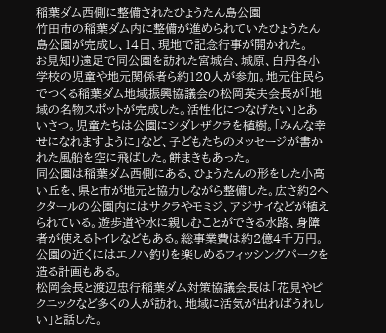稲葉ダム西側に整備されたひょうたん島公園
竹田市の稲葉ダム内に整備が進められていたひょうたん島公園が完成し、14日、現地で記念行事が開かれた。
お見知り遠足で同公園を訪れた宮城台、城原、白丹各小学校の児童や地元関係者ら約120人が参加。地元住民らでつくる稲葉ダム地域振興協議会の松岡英夫会長が「地域の名物スポットが完成した。活性化につなげたい」とあいさつ。児童たちは公園にシダレザクラを植樹。「みんな幸せになれますように」など、子どもたちのメッセージが書かれた風船を空に飛ばした。餅まきもあった。
同公園は稲葉ダム西側にある、ひょうたんの形をした小高い丘を、県と市が地元と協力しながら整備した。広さ約2ヘクタールの公園内にはサクラやモミジ、アジサイなどが植えられている。遊歩道や水に親しむことができる水路、身障者が使えるトイレなどもある。総事業費は約2億4千万円。
公園の近くにはエノハ釣りを楽しめるフィッシングパークを造る計画もある。
松岡会長と渡辺忠行稲葉ダム対策協議会長は「花見やピクニックなど多くの人が訪れ、地域に活気が出ればうれしい」と話した。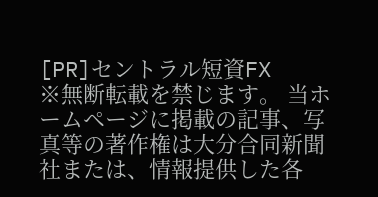[PR]セントラル短資FX
※無断転載を禁じます。 当ホームページに掲載の記事、写真等の著作権は大分合同新聞社または、情報提供した各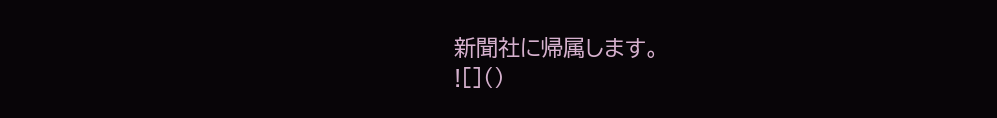新聞社に帰属します。
![]()